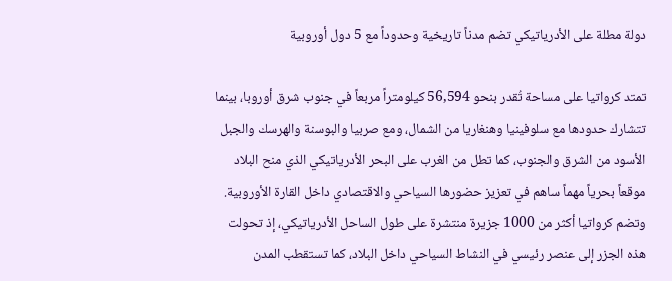دولة مطلة على الأدرياتيكي تضم مدناً تاريخية وحدوداً مع 5 دول أوروبية

تمتد كرواتيا على مساحة تُقدر بنحو 56,594 كيلومتراً مربعاً في جنوب شرق أوروبا، بينما تتشارك حدودها مع سلوفينيا وهنغاريا من الشمال، ومع صربيا والبوسنة والهرسك والجبل الأسود من الشرق والجنوب، كما تطل من الغرب على البحر الأدرياتيكي الذي منح البلاد موقعاً بحرياً مهماً ساهم في تعزيز حضورها السياحي والاقتصادي داخل القارة الأوروبية.
وتضم كرواتيا أكثر من 1000 جزيرة منتشرة على طول الساحل الأدرياتيكي، إذ تحولت هذه الجزر إلى عنصر رئيسي في النشاط السياحي داخل البلاد، كما تستقطب المدن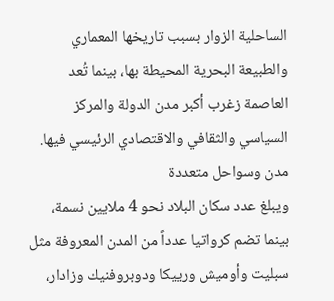الساحلية الزوار بسبب تاريخها المعماري والطبيعة البحرية المحيطة بها، بينما تُعد العاصمة زغرب أكبر مدن الدولة والمركز السياسي والثقافي والاقتصادي الرئيسي فيها.
مدن وسواحل متعددة
ويبلغ عدد سكان البلاد نحو 4 ملايين نسمة، بينما تضم كرواتيا عدداً من المدن المعروفة مثل سبليت وأوميش ورييكا ودوبروفنيك وزادار،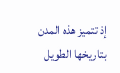إذ تتميز هذه المدن بتاريخها الطويل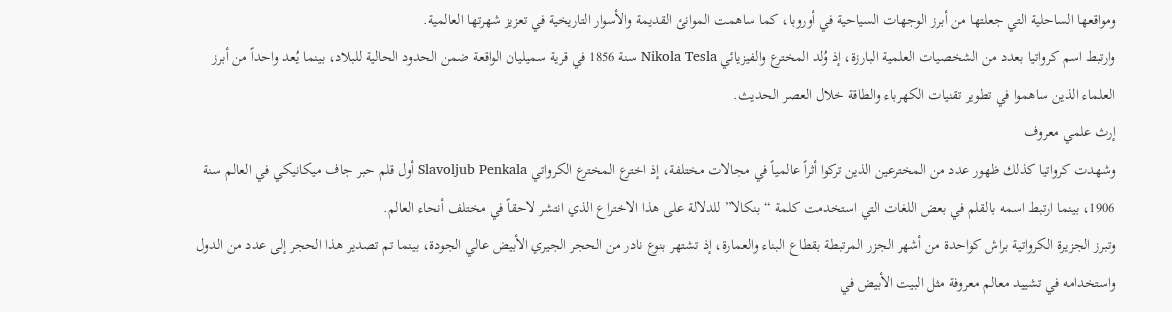ومواقعها الساحلية التي جعلتها من أبرز الوجهات السياحية في أوروبا، كما ساهمت الموانئ القديمة والأسوار التاريخية في تعزيز شهرتها العالمية.
وارتبط اسم كرواتيا بعدد من الشخصيات العلمية البارزة، إذ وُلد المخترع والفيزيائي Nikola Tesla سنة 1856 في قرية سميليان الواقعة ضمن الحدود الحالية للبلاد، بينما يُعد واحداً من أبرز العلماء الذين ساهموا في تطوير تقنيات الكهرباء والطاقة خلال العصر الحديث.
إرث علمي معروف
وشهدت كرواتيا كذلك ظهور عدد من المخترعين الذين تركوا أثراً عالمياً في مجالات مختلفة، إذ اخترع المخترع الكرواتي Slavoljub Penkala أول قلم حبر جاف ميكانيكي في العالم سنة 1906، بينما ارتبط اسمه بالقلم في بعض اللغات التي استخدمت كلمة “بنكالا” للدلالة على هذا الاختراع الذي انتشر لاحقاً في مختلف أنحاء العالم.
وتبرز الجزيرة الكرواتية براش كواحدة من أشهر الجزر المرتبطة بقطاع البناء والعمارة، إذ تشتهر بنوع نادر من الحجر الجيري الأبيض عالي الجودة، بينما تم تصدير هذا الحجر إلى عدد من الدول واستخدامه في تشييد معالم معروفة مثل البيت الأبيض في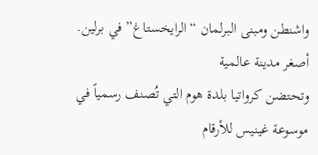واشنطن ومبنى البرلمان “الرايخستاغ” في برلين.
أصغر مدينة عالمية
وتحتضن كرواتيا بلدة هوم التي تُصنف رسمياً في موسوعة غينيس للأرقام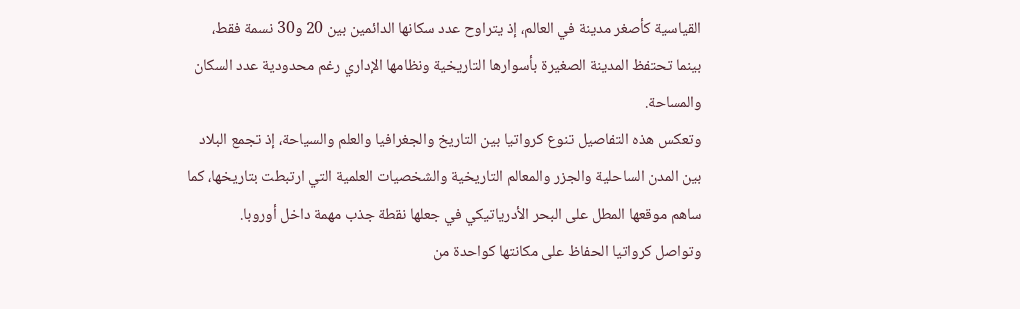القياسية كأصغر مدينة في العالم، إذ يتراوح عدد سكانها الدائمين بين 20 و30 نسمة فقط، بينما تحتفظ المدينة الصغيرة بأسوارها التاريخية ونظامها الإداري رغم محدودية عدد السكان والمساحة.
وتعكس هذه التفاصيل تنوع كرواتيا بين التاريخ والجغرافيا والعلم والسياحة، إذ تجمع البلاد بين المدن الساحلية والجزر والمعالم التاريخية والشخصيات العلمية التي ارتبطت بتاريخها، كما ساهم موقعها المطل على البحر الأدرياتيكي في جعلها نقطة جذب مهمة داخل أوروبا.
وتواصل كرواتيا الحفاظ على مكانتها كواحدة من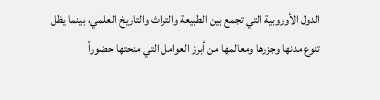الدول الأوروبية التي تجمع بين الطبيعة والتراث والتاريخ العلمي، بينما يظل تنوع مدنها وجزرها ومعالمها من أبرز العوامل التي منحتها حضوراً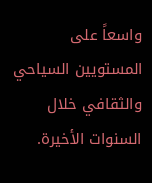واسعاً على المستويين السياحي والثقافي خلال السنوات الأخيرة.